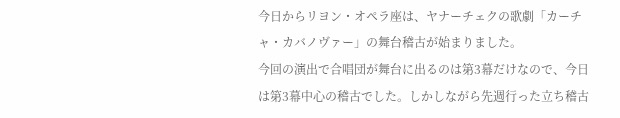今日からリヨン・オペラ座は、ヤナーチェクの歌劇「カーチャ・カバノヴァー」の舞台稽古が始まりました。
今回の演出で合唱団が舞台に出るのは第3幕だけなので、今日は第3幕中心の稽古でした。しかしながら先週行った立ち稽古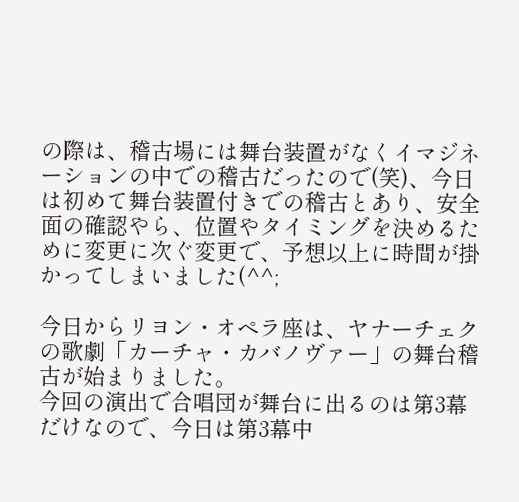の際は、稽古場には舞台装置がなくイマジネーションの中での稽古だったので(笑)、今日は初めて舞台装置付きでの稽古とあり、安全面の確認やら、位置やタイミングを決めるために変更に次ぐ変更で、予想以上に時間が掛かってしまいました(^^;

今日からリヨン・オペラ座は、ヤナーチェクの歌劇「カーチャ・カバノヴァー」の舞台稽古が始まりました。
今回の演出で合唱団が舞台に出るのは第3幕だけなので、今日は第3幕中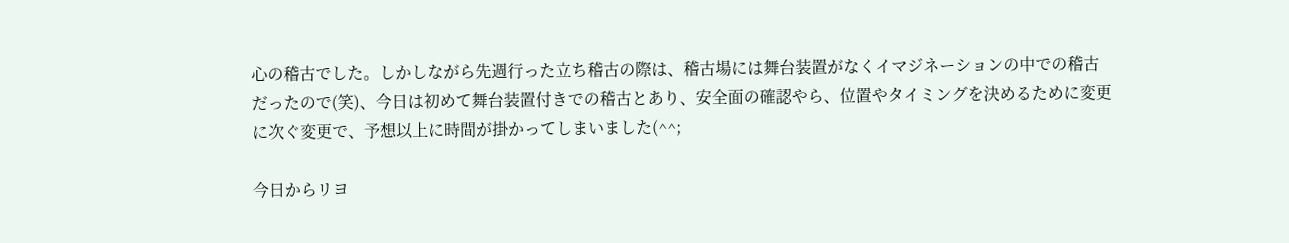心の稽古でした。しかしながら先週行った立ち稽古の際は、稽古場には舞台装置がなくイマジネーションの中での稽古だったので(笑)、今日は初めて舞台装置付きでの稽古とあり、安全面の確認やら、位置やタイミングを決めるために変更に次ぐ変更で、予想以上に時間が掛かってしまいました(^^;

今日からリヨ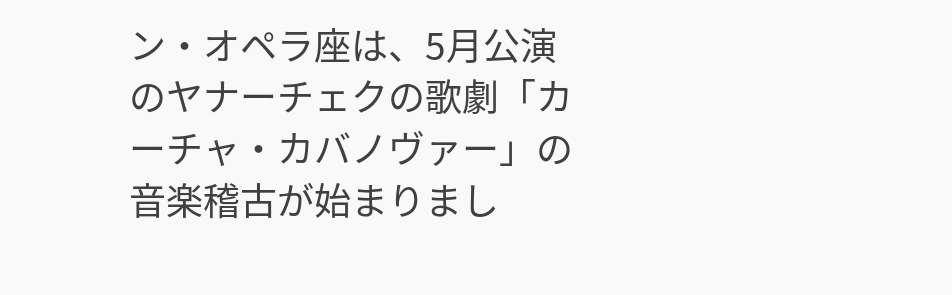ン・オペラ座は、5月公演のヤナーチェクの歌劇「カーチャ・カバノヴァー」の音楽稽古が始まりまし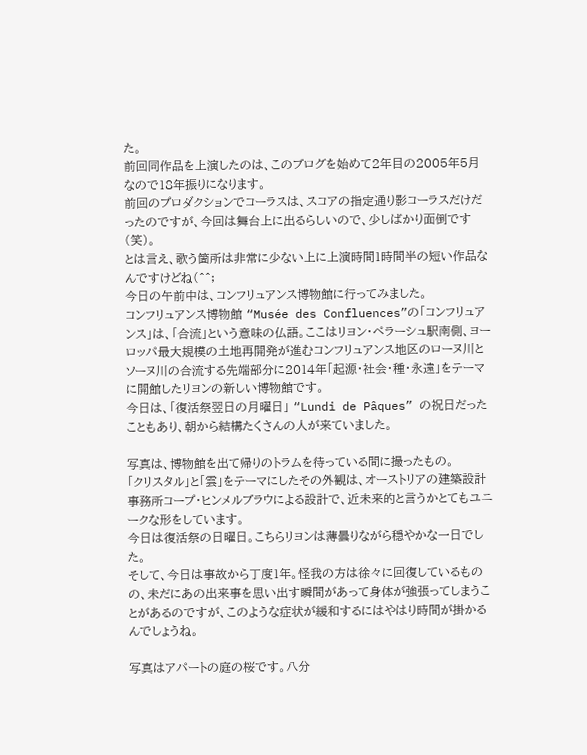た。
前回同作品を上演したのは、このブログを始めて2年目の2005年5月なので18年振りになります。
前回のプロダクションでコーラスは、スコアの指定通り影コーラスだけだったのですが、今回は舞台上に出るらしいので、少しばかり面倒です(笑)。
とは言え、歌う箇所は非常に少ない上に上演時間1時間半の短い作品なんですけどね(^^;
今日の午前中は、コンフリュアンス博物館に行ってみました。
コンフリュアンス博物館 “Musée des Confluences”の「コンフリュアンス」は、「合流」という意味の仏語。ここはリヨン・ペラーシュ駅南側、ヨーロッパ最大規模の土地再開発が進むコンフリュアンス地区のローヌ川とソーヌ川の合流する先端部分に2014年「起源・社会・種・永遠」をテーマに開館したリヨンの新しい博物館です。
今日は、「復活祭翌日の月曜日」 “Lundi de Pâques” の祝日だったこともあり、朝から結構たくさんの人が来ていました。

写真は、博物館を出て帰りのトラムを待っている間に撮ったもの。
「クリスタル」と「雲」をテーマにしたその外観は、オーストリアの建築設計事務所コープ・ヒンメルブラウによる設計で、近未来的と言うかとてもユニークな形をしています。
今日は復活祭の日曜日。こちらリヨンは薄曇りながら穏やかな一日でした。
そして、今日は事故から丁度1年。怪我の方は徐々に回復しているものの、未だにあの出来事を思い出す瞬間があって身体が強張ってしまうことがあるのですが、このような症状が緩和するにはやはり時間が掛かるんでしょうね。

写真はアパートの庭の桜です。八分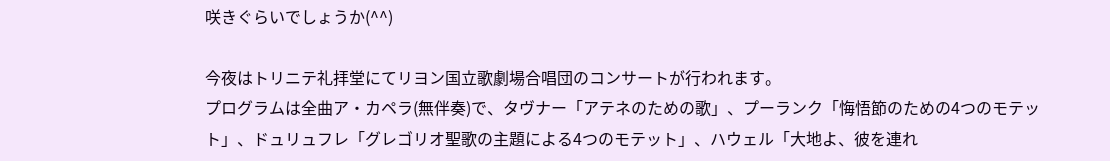咲きぐらいでしょうか(^^)

今夜はトリニテ礼拝堂にてリヨン国立歌劇場合唱団のコンサートが行われます。
プログラムは全曲ア・カペラ(無伴奏)で、タヴナー「アテネのための歌」、プーランク「悔悟節のための4つのモテット」、ドュリュフレ「グレゴリオ聖歌の主題による4つのモテット」、ハウェル「大地よ、彼を連れ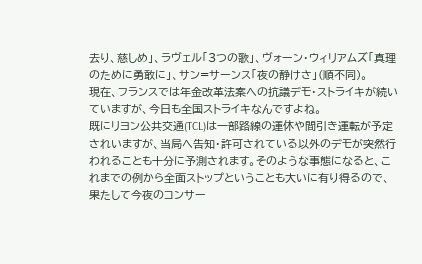去り、慈しめ」、ラヴェル「3つの歌」、ヴォーン・ウィリアムズ「真理のために勇敢に」、サン=サーンス「夜の静けさ」(順不同)。
現在、フランスでは年金改革法案への抗議デモ・ストライキが続いていますが、今日も全国ストライキなんですよね。
既にリヨン公共交通(TCL)は一部路線の運休や間引き運転が予定されいますが、当局へ告知・許可されている以外のデモが突然行われることも十分に予測されます。そのような事態になると、これまでの例から全面ストップということも大いに有り得るので、果たして今夜のコンサー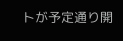トが予定通り開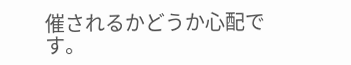催されるかどうか心配です。